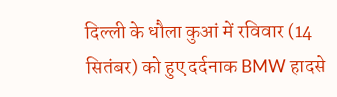दिल्ली के धौला कुआं में रविवार (14 सितंबर) को हुए दर्दनाक BMW हादसे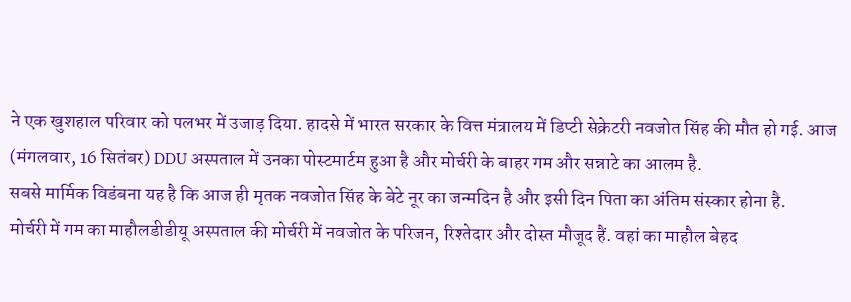ने एक खुशहाल परिवार को पलभर में उजाड़ दिया. हादसे में भारत सरकार के वित्त मंत्रालय में डिप्टी सेक्रेटरी नवजोत सिंह की मौत हो गई. आज (मंगलवार, 16 सितंबर) DDU अस्पताल में उनका पोस्टमार्टम हुआ है और मोर्चरी के बाहर गम और सन्नाटे का आलम है.
सबसे मार्मिक विडंबना यह है कि आज ही मृतक नवजोत सिंह के बेटे नूर का जन्मदिन है और इसी दिन पिता का अंतिम संस्कार होना है.
मोर्चरी में गम का माहौलडीडीयू अस्पताल की मोर्चरी में नवजोत के परिजन, रिश्तेदार और दोस्त मौजूद हैं. वहां का माहौल बेहद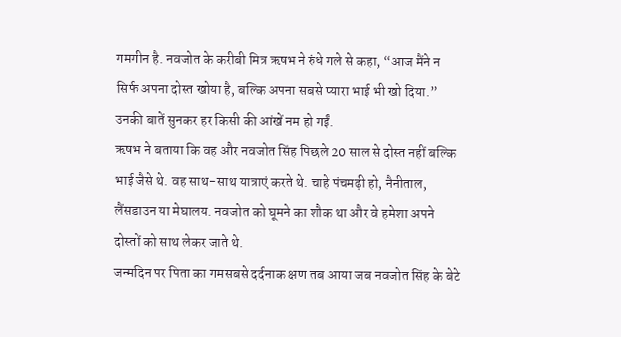गमगीन है. नवजोत के करीबी मित्र ऋषभ ने रुंधे गले से कहा, “आज मैंने न सिर्फ अपना दोस्त खोया है, बल्कि अपना सबसे प्यारा भाई भी खो दिया.” उनकी बातें सुनकर हर किसी की आंखें नम हो गईं.
ऋषभ ने बताया कि वह और नवजोत सिंह पिछले 20 साल से दोस्त नहीं बल्कि भाई जैसे थे. वह साथ-साथ यात्राएं करते थे. चाहे पंचमढ़ी हो, नैनीताल, लैंसडाउन या मेघालय. नवजोत को घूमने का शौक था और वे हमेशा अपने दोस्तों को साथ लेकर जाते थे.
जन्मदिन पर पिता का गमसबसे दर्दनाक क्षण तब आया जब नवजोत सिंह के बेटे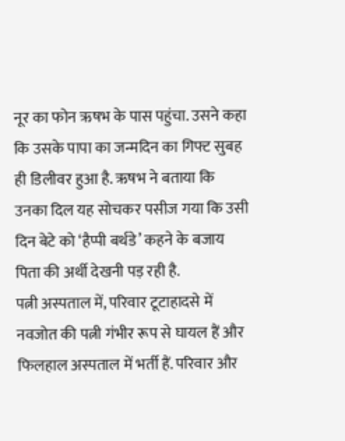नूर का फोन ऋषभ के पास पहुंचा. उसने कहा कि उसके पापा का जन्मदिन का गिफ्ट सुबह ही डिलीवर हुआ है. ऋषभ ने बताया कि उनका दिल यह सोचकर पसीज गया कि उसी दिन बेटे को ‘हैप्पी बर्थडे’ कहने के बजाय पिता की अर्थी देखनी पड़ रही है.
पत्नी अस्पताल में, परिवार टूटाहादसे में नवजोत की पत्नी गंभीर रूप से घायल हैं और फिलहाल अस्पताल में भर्ती हैं. परिवार और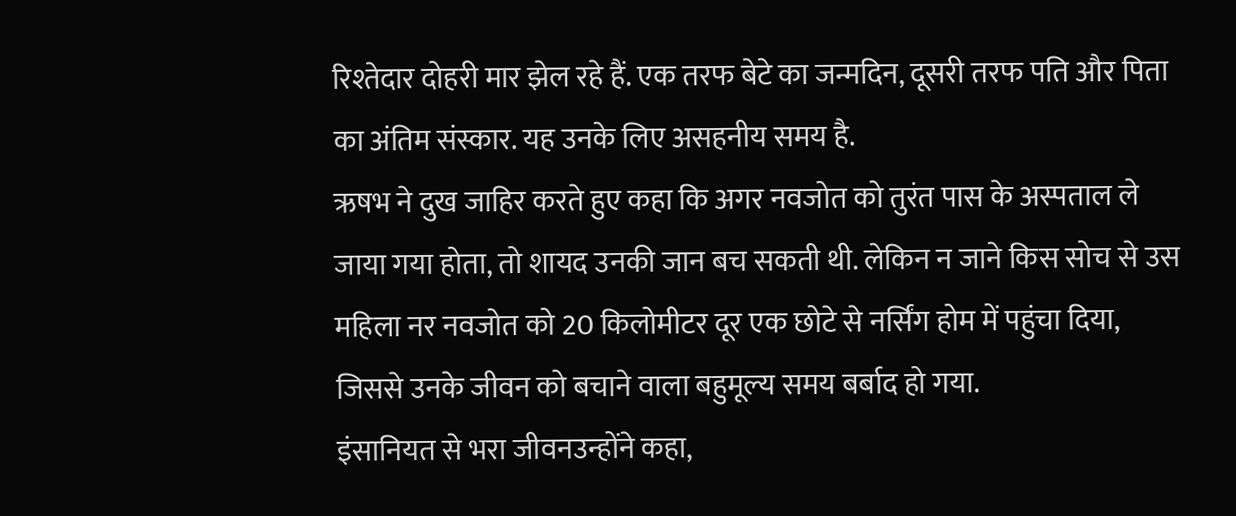रिश्तेदार दोहरी मार झेल रहे हैं. एक तरफ बेटे का जन्मदिन, दूसरी तरफ पति और पिता का अंतिम संस्कार. यह उनके लिए असहनीय समय है.
ऋषभ ने दुख जाहिर करते हुए कहा कि अगर नवजोत को तुरंत पास के अस्पताल ले जाया गया होता, तो शायद उनकी जान बच सकती थी. लेकिन न जाने किस सोच से उस महिला नर नवजोत को 20 किलोमीटर दूर एक छोटे से नर्सिंग होम में पहुंचा दिया, जिससे उनके जीवन को बचाने वाला बहुमूल्य समय बर्बाद हो गया.
इंसानियत से भरा जीवनउन्होंने कहा,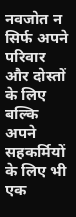नवजोत न सिर्फ अपने परिवार और दोस्तों के लिए बल्कि अपने सहकर्मियों के लिए भी एक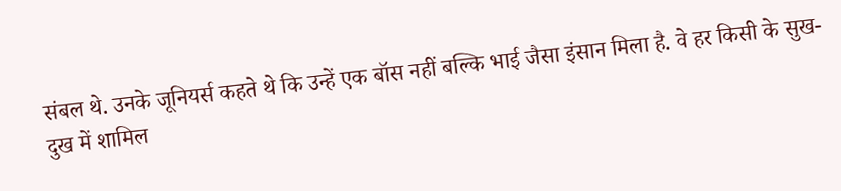संबल थे. उनके जूनियर्स कहते थे कि उन्हें एक बॉस नहीं बल्कि भाई जैसा इंसान मिला है. वे हर किसी के सुख-दुख में शामिल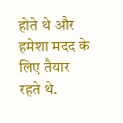होते थे और हमेशा मदद के लिए तैयार रहते थे.